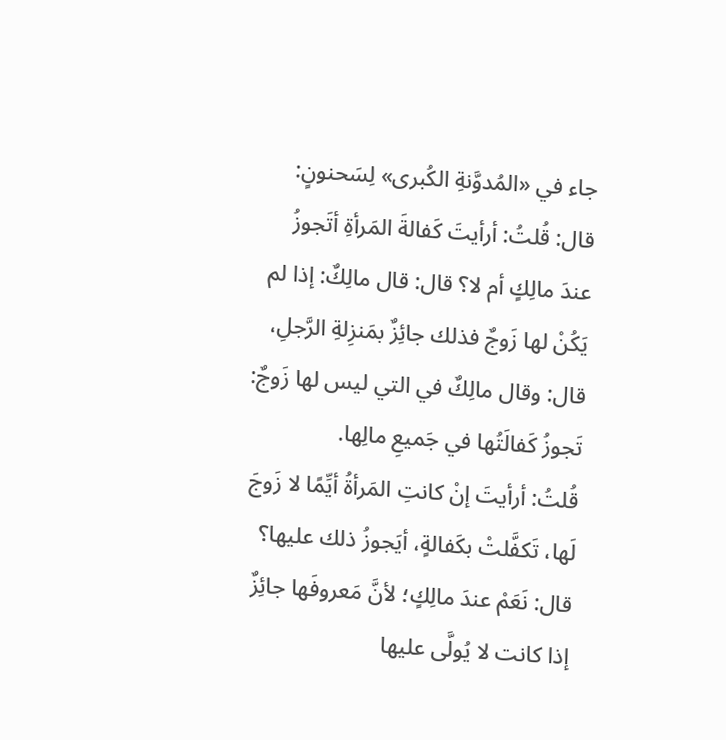جاء في «المُدوَّنةِ الكُبرى» لِسَحنونٍ: قال: قُلتُ: أرأيتَ كَفالةَ المَرأةِ أتَجوزُ عندَ مالِكٍ أم لا؟ قال: قال مالِكٌ: إذا لم يَكُنْ لها زَوجٌ فذلك جائِزٌ بمَنزِلةِ الرَّجلِ، قال: وقال مالِكٌ في التي ليس لها زَوجٌ: تَجوزُ كَفالَتُها في جَميعِ مالِها.
قُلتُ: أرأيتَ إنْ كانتِ المَرأةُ أيِّمًا لا زَوجَ لَها، تَكفَّلتْ بكَفالةٍ، أيَجوزُ ذلك عليها؟
قال: نَعَمْ عندَ مالِكٍ؛ لأنَّ مَعروفَها جائِزٌ إذا كانت لا يُولَّى عليها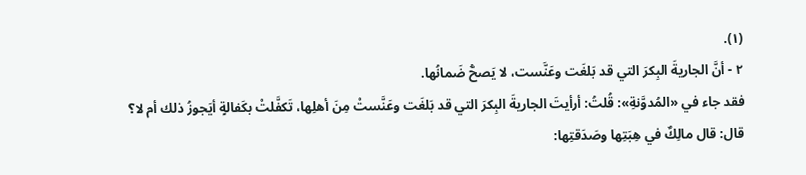(١).
٢ - أنَّ الجاريةَ البِكرَ التي قد بَلغَت وعَنَّست، لا يَصحُّ ضَمانُها.
فقد جاء في «المُدوَّنةِ»: قُلتُ: أرأيتَ الجاريةَ البِكرَ التي قد بَلغَت وعَنَّستْ مِنَ أهلِها، تَكفَّلتْ بكَفالةٍ أيَجوزُ ذلك أم لا؟
قال: قال مالِكٌ في هِبَتِها وصَدَقتِها: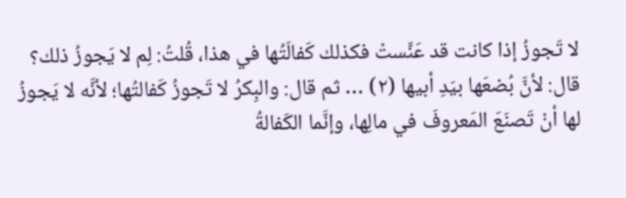لا تَجوزُ إذا كانت قد عَنَّستْ فكذلك كَفالَتُها في هذا، قُلتُ: لِم لا يَجوزُ ذلك؟ قال: لأنَّ بُضعَها بيَدِ أبيها (٢) … ثم قال: والبِكرُ لا تَجوزُ كَفالتُها؛ لأنَّه لا يَجوزُ لها أنْ تَصنَعَ المَعروفَ في مالِها، وإنَّما الكَفالةُ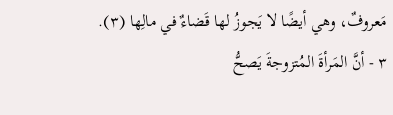مَعروفٌ، وهي أيضًا لا يَجوزُ لها قَضاءٌ في مالِها (٣).
٣ - أنَّ المَرأةَ المُتزوجةَ يَصحُّ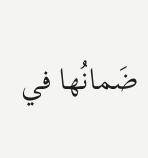ضَمانُها في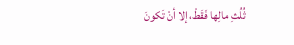ثُلُثِ مالِها فَقَطْ، إلا أنْ تَكونَ